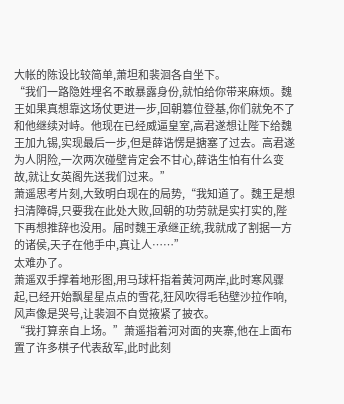大帐的陈设比较简单,萧坦和裴洄各自坐下。
“我们一路隐姓埋名不敢暴露身份,就怕给你带来麻烦。魏王如果真想靠这场仗更进一步,回朝篡位登基,你们就免不了和他继续对峙。他现在已经威逼皇室,高君遂想让陛下给魏王加九锡,实现最后一步,但是薛诰愣是搪塞了过去。高君遂为人阴险,一次两次碰壁肯定会不甘心,薛诰生怕有什么变故,就让女英阁先送我们过来。”
萧遥思考片刻,大致明白现在的局势,“我知道了。魏王是想扫清障碍,只要我在此处大败,回朝的功劳就是实打实的,陛下再想推辞也没用。届时魏王承继正统,我就成了割据一方的诸侯,天子在他手中,真让人……”
太难办了。
萧遥双手撑着地形图,用马球杆指着黄河两岸,此时寒风骤起,已经开始飘星星点点的雪花,狂风吹得毛毡壁沙拉作响,风声像是哭号,让裴洄不自觉掖紧了披衣。
“我打算亲自上场。”萧遥指着河对面的夹寨,他在上面布置了许多棋子代表敌军,此时此刻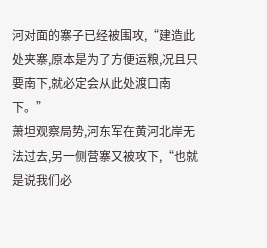河对面的寨子已经被围攻,“建造此处夹寨,原本是为了方便运粮,况且只要南下,就必定会从此处渡口南下。”
萧坦观察局势,河东军在黄河北岸无法过去,另一侧营寨又被攻下,“也就是说我们必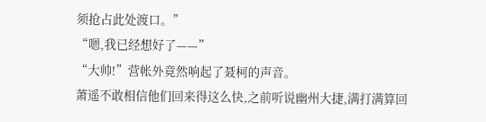须抢占此处渡口。”
“嗯,我已经想好了——”
“大帅!”营帐外竟然响起了聂柯的声音。
萧遥不敢相信他们回来得这么快,之前听说幽州大捷,满打满算回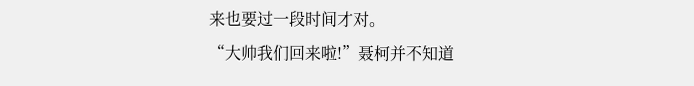来也要过一段时间才对。
“大帅我们回来啦!”聂柯并不知道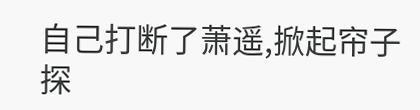自己打断了萧遥,掀起帘子探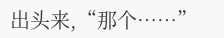出头来,“那个……”